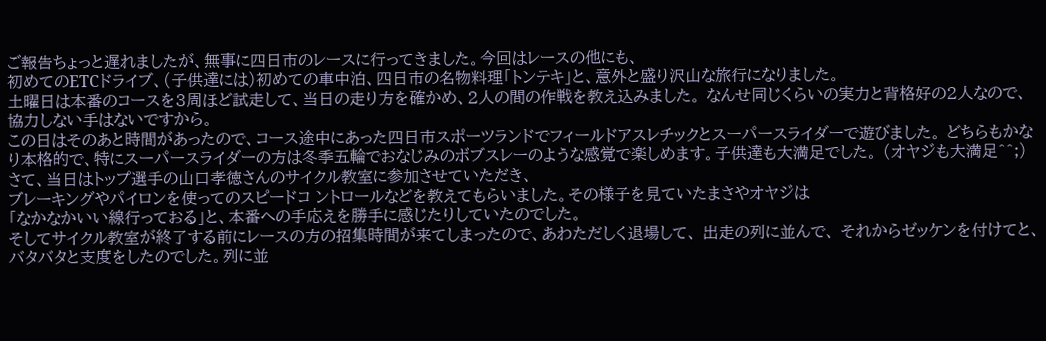ご報告ちょっと遅れましたが、無事に四日市のレースに行ってきました。今回はレースの他にも、
初めてのETCドライブ、(子供達には)初めての車中泊、四日市の名物料理「トンテキ」と、意外と盛り沢山な旅行になりました。
土曜日は本番のコースを3周ほど試走して、当日の走り方を確かめ、2人の間の作戦を教え込みました。 なんせ同じくらいの実力と背格好の2人なので、協力しない手はないですから。
この日はそのあと時間があったので、コース途中にあった四日市スポーツランドでフィールドアスレチックとスーパースライダーで遊びました。 どちらもかなり本格的で、特にスーパースライダーの方は冬季五輪でおなじみのボブスレーのような感覚で楽しめます。子供達も大満足でした。 (オヤジも大満足^^;)
さて、当日はトップ選手の山口孝徳さんのサイクル教室に参加させていただき、
ブレーキングやパイロンを使ってのスピードコ ントロールなどを教えてもらいました。その様子を見ていたまさやオヤジは
「なかなかいい線行っておる」と、本番への手応えを勝手に感じたりしていたのでした。
そしてサイクル教室が終了する前にレースの方の招集時間が来てしまったので、あわただしく退場して、 出走の列に並んで、 それからゼッケンを付けてと、バタバタと支度をしたのでした。列に並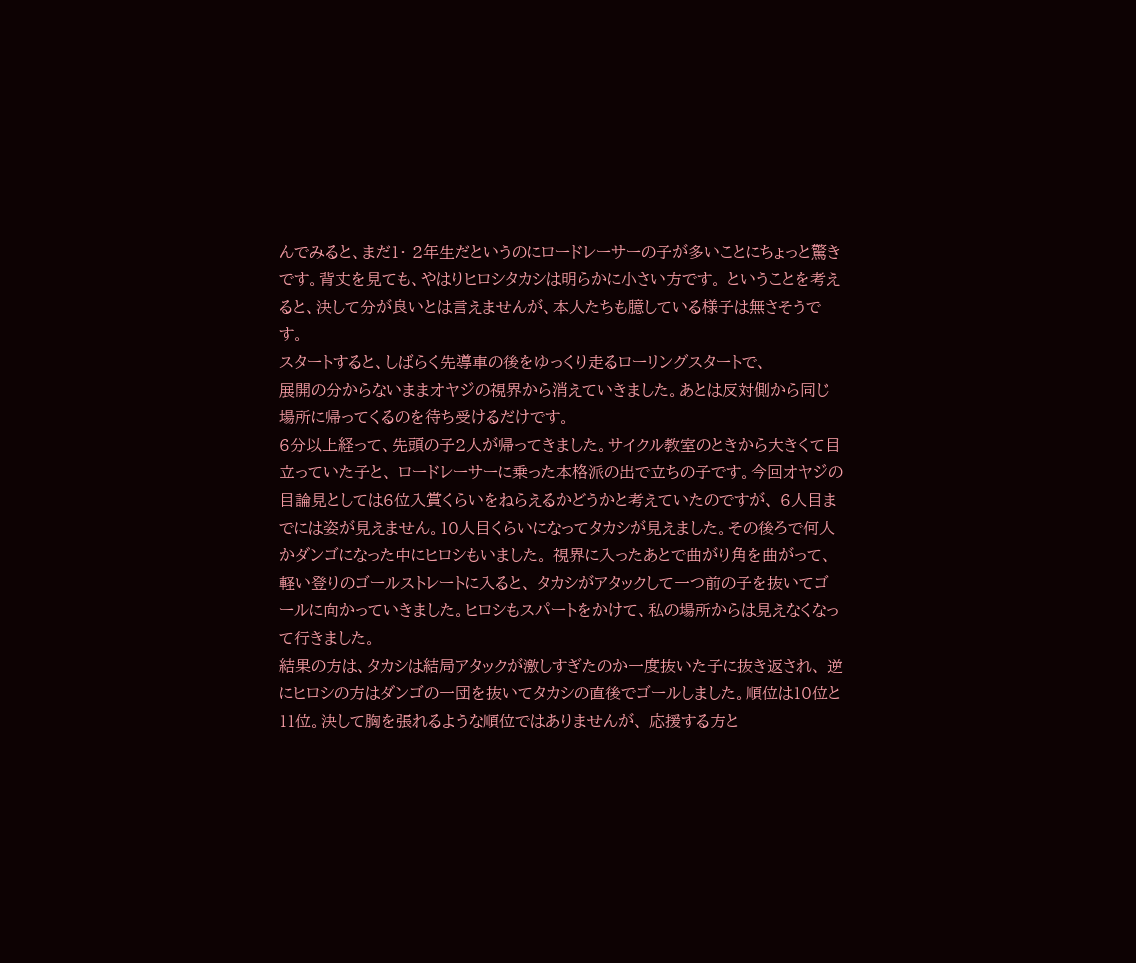んでみると、まだ1・ 2年生だというのにロードレーサーの子が多いことにちょっと驚きです。背丈を見ても、やはりヒロシタカシは明らかに小さい方です。 ということを考えると、決して分が良いとは言えませんが、本人たちも臆している様子は無さそうです。
スタートすると、しばらく先導車の後をゆっくり走るローリングスタートで、
展開の分からないままオヤジの視界から消えていきました。あとは反対側から同じ場所に帰ってくるのを待ち受けるだけです。
6分以上経って、先頭の子2人が帰ってきました。サイクル教室のときから大きくて目立っていた子と、 ロードレーサーに乗った本格派の出で立ちの子です。今回オヤジの目論見としては6位入賞くらいをねらえるかどうかと考えていたのですが、 6人目までには姿が見えません。10人目くらいになってタカシが見えました。その後ろで何人かダンゴになった中にヒロシもいました。 視界に入ったあとで曲がり角を曲がって、軽い登りのゴールストレートに入ると、 タカシがアタックして一つ前の子を抜いてゴールに向かっていきました。ヒロシもスパートをかけて、私の場所からは見えなくなって行きました。
結果の方は、タカシは結局アタックが激しすぎたのか一度抜いた子に抜き返され、 逆にヒロシの方はダンゴの一団を抜いてタカシの直後でゴールしました。順位は10位と11位。決して胸を張れるような順位ではありませんが、 応援する方と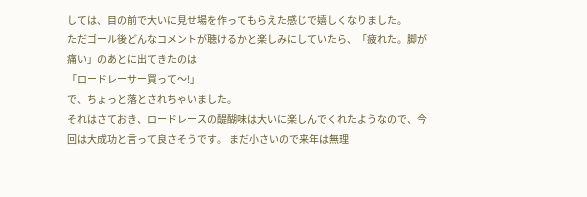しては、目の前で大いに見せ場を作ってもらえた感じで嬉しくなりました。
ただゴール後どんなコメントが聴けるかと楽しみにしていたら、「疲れた。脚が痛い」のあとに出てきたのは
「ロードレーサー買って〜!」
で、ちょっと落とされちゃいました。
それはさておき、ロードレースの醍醐味は大いに楽しんでくれたようなので、今回は大成功と言って良さそうです。 まだ小さいので来年は無理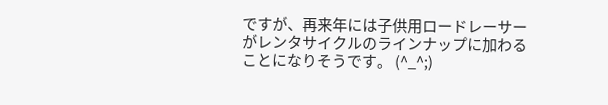ですが、再来年には子供用ロードレーサーがレンタサイクルのラインナップに加わることになりそうです。 (^_^;)